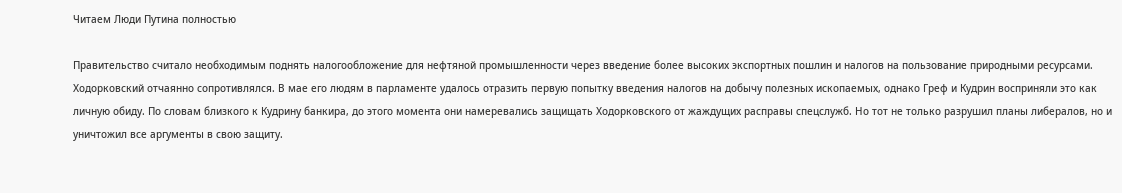Читаем Люди Путина полностью

Правительство считало необходимым поднять налогообложение для нефтяной промышленности через введение более высоких экспортных пошлин и налогов на пользование природными ресурсами. Ходорковский отчаянно сопротивлялся. В мае его людям в парламенте удалось отразить первую попытку введения налогов на добычу полезных ископаемых, однако Греф и Кудрин восприняли это как личную обиду. По словам близкого к Кудрину банкира, до этого момента они намеревались защищать Ходорковского от жаждущих расправы спецслужб. Но тот не только разрушил планы либералов, но и уничтожил все аргументы в свою защиту.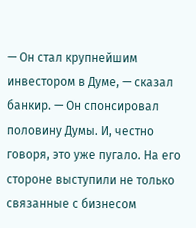— Он стал крупнейшим инвестором в Думе, — сказал банкир. — Он спонсировал половину Думы. И, честно говоря, это уже пугало. На его стороне выступили не только связанные с бизнесом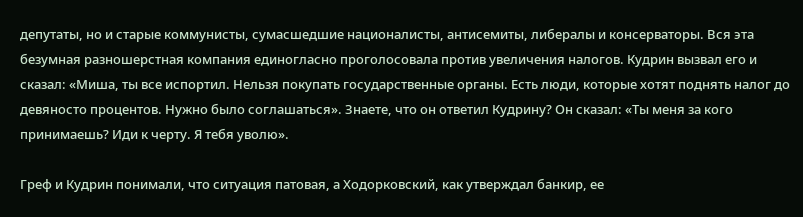депутаты, но и старые коммунисты, сумасшедшие националисты, антисемиты, либералы и консерваторы. Вся эта безумная разношерстная компания единогласно проголосовала против увеличения налогов. Кудрин вызвал его и сказал: «Миша, ты все испортил. Нельзя покупать государственные органы. Есть люди, которые хотят поднять налог до девяносто процентов. Нужно было соглашаться». Знаете, что он ответил Кудрину? Он сказал: «Ты меня за кого принимаешь? Иди к черту. Я тебя уволю».

Греф и Кудрин понимали, что ситуация патовая, а Ходорковский, как утверждал банкир, ее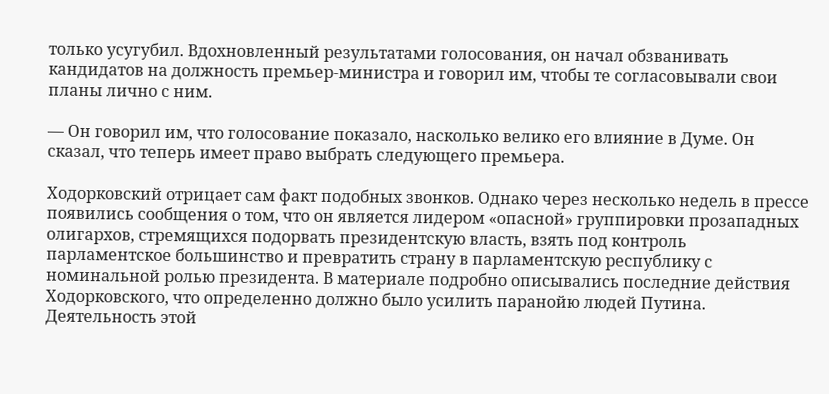только усугубил. Вдохновленный результатами голосования, он начал обзванивать кандидатов на должность премьер-министра и говорил им, чтобы те согласовывали свои планы лично с ним.

— Он говорил им, что голосование показало, насколько велико его влияние в Думе. Он сказал, что теперь имеет право выбрать следующего премьера.

Ходорковский отрицает сам факт подобных звонков. Однако через несколько недель в прессе появились сообщения о том, что он является лидером «опасной» группировки прозападных олигархов, стремящихся подорвать президентскую власть, взять под контроль парламентское большинство и превратить страну в парламентскую республику с номинальной ролью президента. В материале подробно описывались последние действия Ходорковского, что определенно должно было усилить паранойю людей Путина. Деятельность этой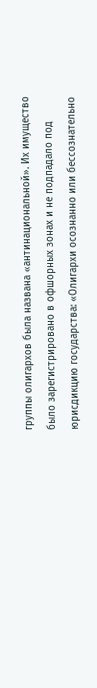группы олигархов была названа «антинациональной». Их имущество было зарегистрировано в офшорных зонах и не подпадало под юрисдикцию государства: «Олигархи осознанно или бессознательно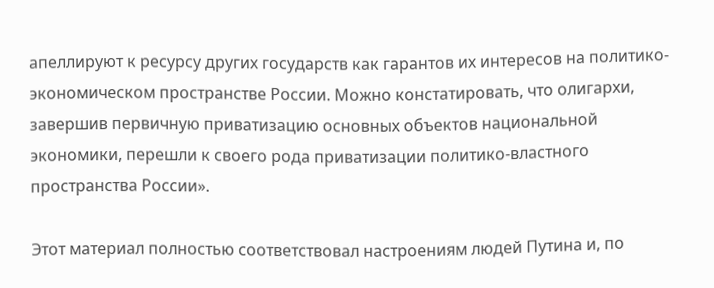апеллируют к ресурсу других государств как гарантов их интересов на политико-экономическом пространстве России. Можно констатировать, что олигархи, завершив первичную приватизацию основных объектов национальной экономики, перешли к своего рода приватизации политико-властного пространства России».

Этот материал полностью соответствовал настроениям людей Путина и, по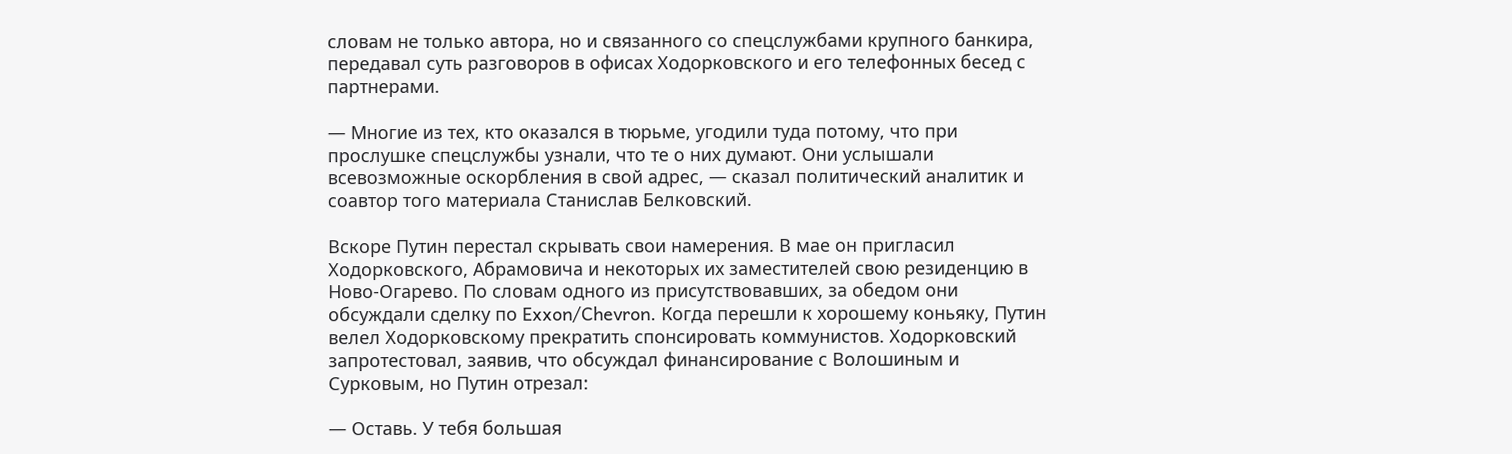словам не только автора, но и связанного со спецслужбами крупного банкира, передавал суть разговоров в офисах Ходорковского и его телефонных бесед с партнерами.

— Многие из тех, кто оказался в тюрьме, угодили туда потому, что при прослушке спецслужбы узнали, что те о них думают. Они услышали всевозможные оскорбления в свой адрес, — сказал политический аналитик и соавтор того материала Станислав Белковский.

Вскоре Путин перестал скрывать свои намерения. В мае он пригласил Ходорковского, Абрамовича и некоторых их заместителей свою резиденцию в Ново-Огарево. По словам одного из присутствовавших, за обедом они обсуждали сделку по Exxon/Chevron. Когда перешли к хорошему коньяку, Путин велел Ходорковскому прекратить спонсировать коммунистов. Ходорковский запротестовал, заявив, что обсуждал финансирование с Волошиным и Сурковым, но Путин отрезал:

— Оставь. У тебя большая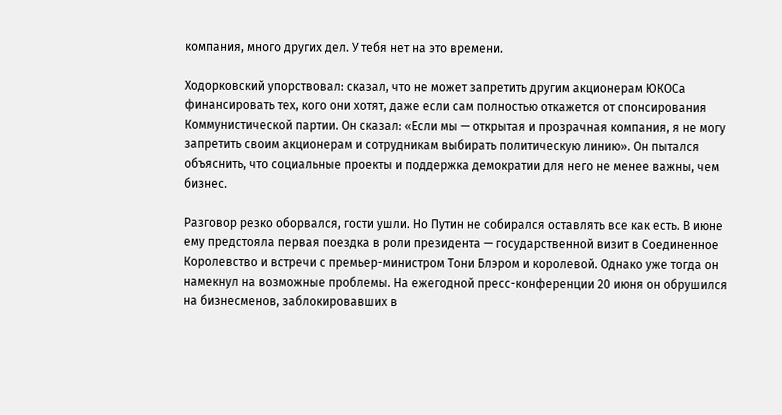компания, много других дел. У тебя нет на это времени.

Ходорковский упорствовал: сказал, что не может запретить другим акционерам ЮКОСа финансировать тех, кого они хотят, даже если сам полностью откажется от спонсирования Коммунистической партии. Он сказал: «Если мы — открытая и прозрачная компания, я не могу запретить своим акционерам и сотрудникам выбирать политическую линию». Он пытался объяснить, что социальные проекты и поддержка демократии для него не менее важны, чем бизнес.

Разговор резко оборвался, гости ушли. Но Путин не собирался оставлять все как есть. В июне ему предстояла первая поездка в роли президента — государственной визит в Соединенное Королевство и встречи с премьер-министром Тони Блэром и королевой. Однако уже тогда он намекнул на возможные проблемы. На ежегодной пресс-конференции 20 июня он обрушился на бизнесменов, заблокировавших в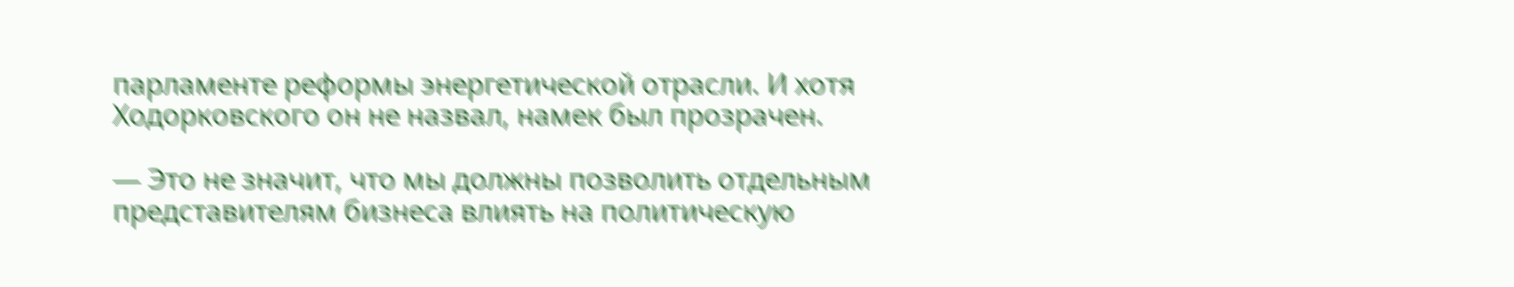парламенте реформы энергетической отрасли. И хотя Ходорковского он не назвал, намек был прозрачен.

— Это не значит, что мы должны позволить отдельным представителям бизнеса влиять на политическую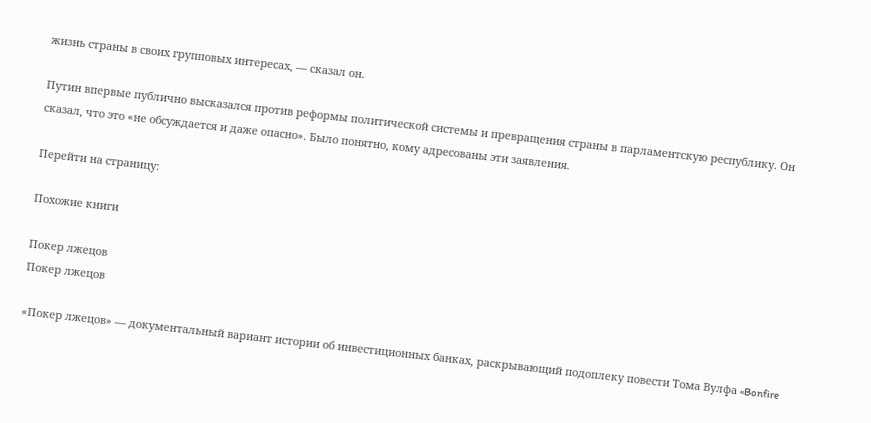жизнь страны в своих групповых интересах, — сказал он.

Путин впервые публично высказался против реформы политической системы и превращения страны в парламентскую республику. Он сказал, что это «не обсуждается и даже опасно». Было понятно, кому адресованы эти заявления.

Перейти на страницу:

Похожие книги

Покер лжецов
Покер лжецов

«Покер лжецов» — документальный вариант истории об инвестиционных банках, раскрывающий подоплеку повести Тома Вулфа «Bonfire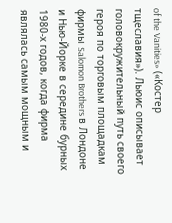of the Vanities» («Костер тщеславия»). Льюис описывает головокружительный путь своего героя по торговым площадкам фирмы Salomon Brothers в Лондоне и Нью-Йорке в середине бурных 1980-х годов, когда фирма являлась самым мощным и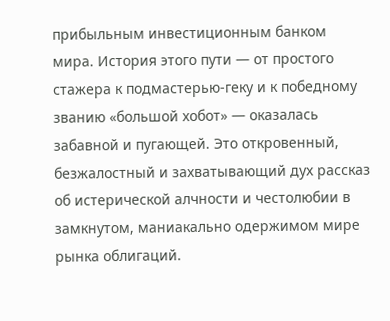прибыльным инвестиционным банком мира. История этого пути — от простого стажера к подмастерью-геку и к победному званию «большой хобот» — оказалась забавной и пугающей. Это откровенный, безжалостный и захватывающий дух рассказ об истерической алчности и честолюбии в замкнутом, маниакально одержимом мире рынка облигаций.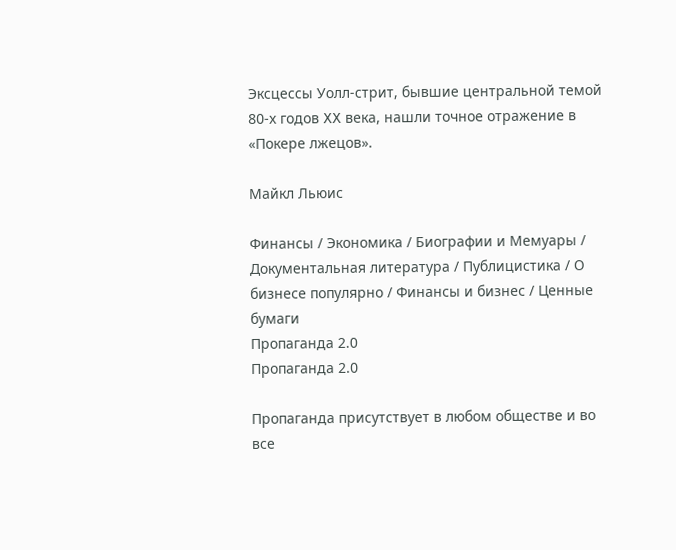Эксцессы Уолл-стрит, бывшие центральной темой 80-х годов XX века, нашли точное отражение в «Покере лжецов».

Майкл Льюис

Финансы / Экономика / Биографии и Мемуары / Документальная литература / Публицистика / О бизнесе популярно / Финансы и бизнес / Ценные бумаги
Пропаганда 2.0
Пропаганда 2.0

Пропаганда присутствует в любом обществе и во все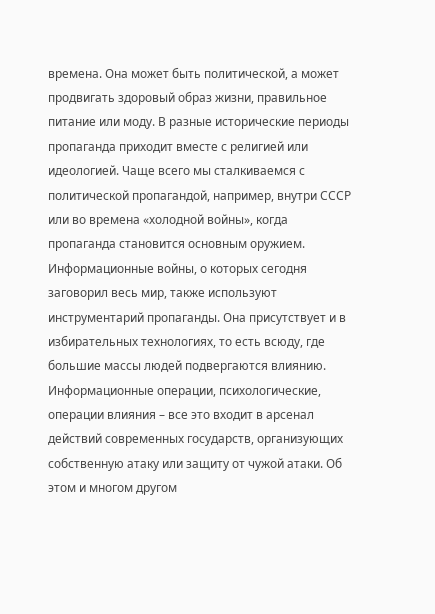времена. Она может быть политической, а может продвигать здоровый образ жизни, правильное питание или моду. В разные исторические периоды пропаганда приходит вместе с религией или идеологией. Чаще всего мы сталкиваемся с политической пропагандой, например, внутри СССР или во времена «холодной войны», когда пропаганда становится основным оружием. Информационные войны, о которых сегодня заговорил весь мир, также используют инструментарий пропаганды. Она присутствует и в избирательных технологиях, то есть всюду, где большие массы людей подвергаются влиянию. Информационные операции, психологические, операции влияния – все это входит в арсенал действий современных государств, организующих собственную атаку или защиту от чужой атаки. Об этом и многом другом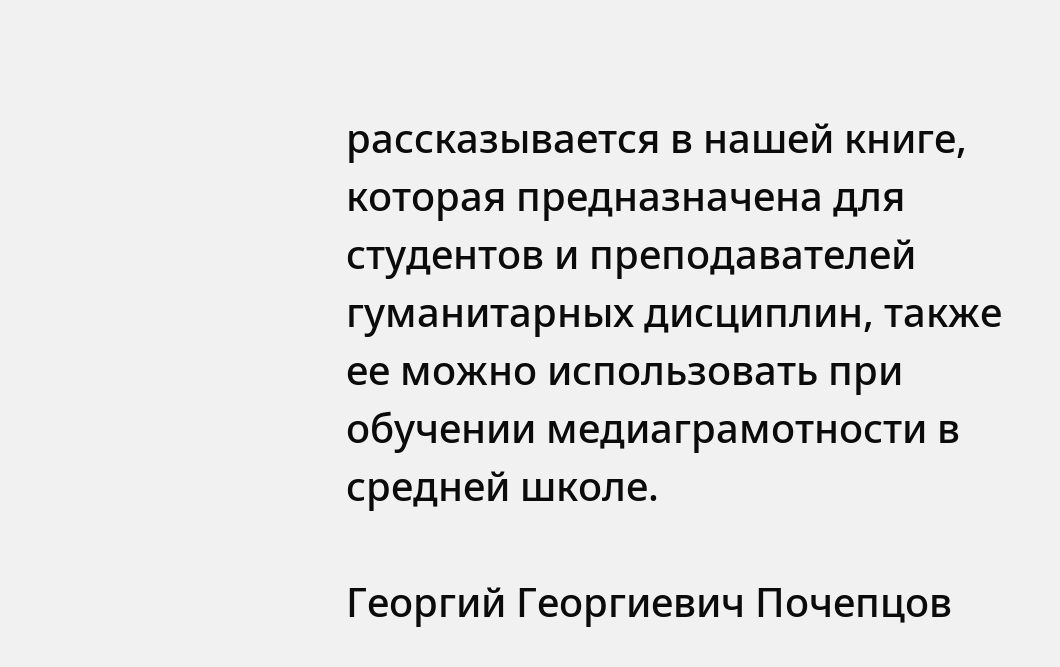рассказывается в нашей книге, которая предназначена для студентов и преподавателей гуманитарных дисциплин, также ее можно использовать при обучении медиаграмотности в средней школе.

Георгий Георгиевич Почепцов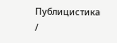Публицистика /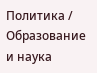Политика / Образование и наука